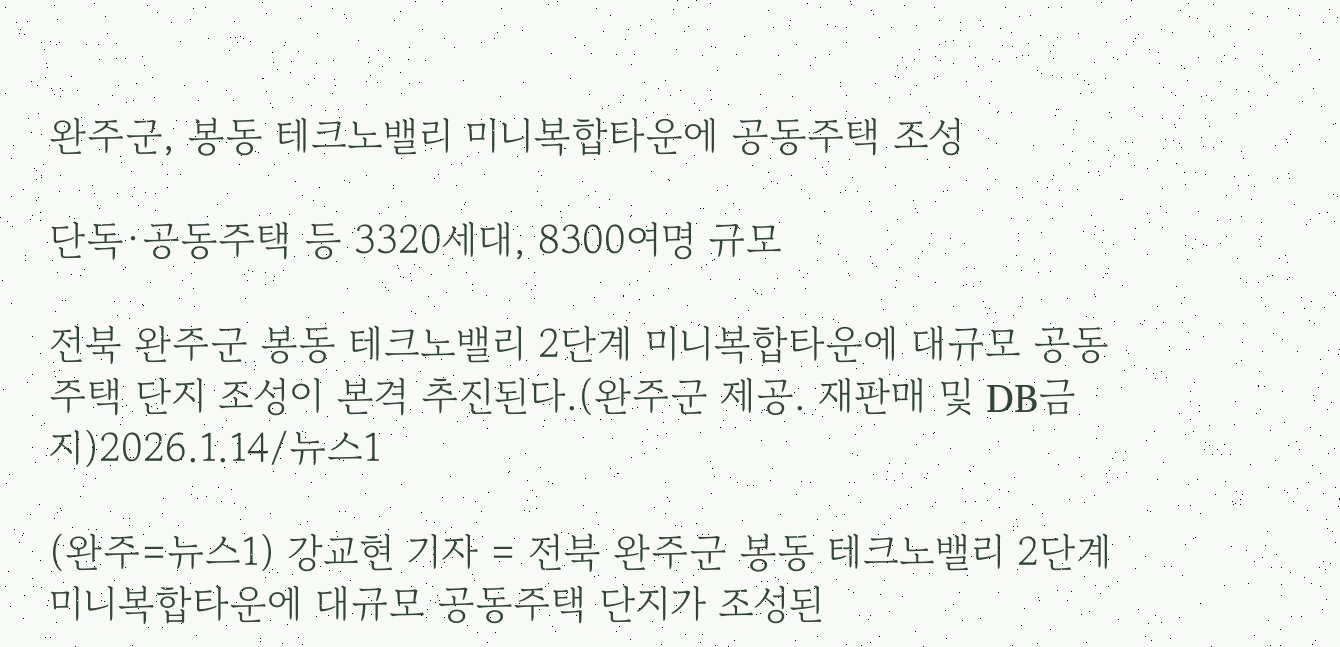완주군, 봉동 테크노밸리 미니복합타운에 공동주택 조성

단독·공동주택 등 3320세대, 8300여명 규모

전북 완주군 봉동 테크노밸리 2단계 미니복합타운에 대규모 공동주택 단지 조성이 본격 추진된다.(완주군 제공. 재판매 및 DB금지)2026.1.14/뉴스1

(완주=뉴스1) 강교현 기자 = 전북 완주군 봉동 테크노밸리 2단계 미니복합타운에 대규모 공동주택 단지가 조성된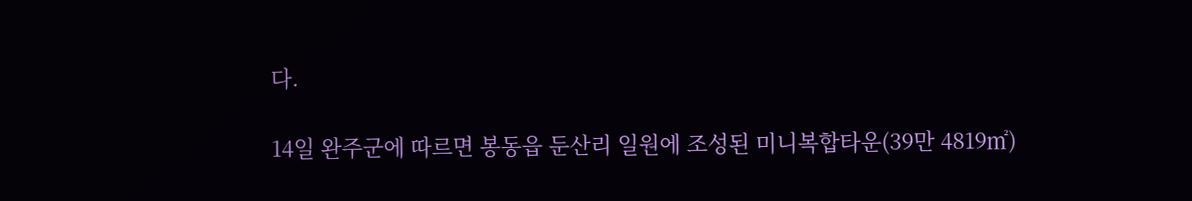다.

14일 완주군에 따르면 봉동읍 둔산리 일원에 조성된 미니복합타운(39만 4819㎡)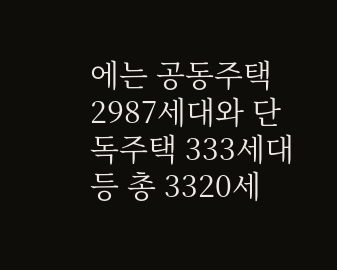에는 공동주택 2987세대와 단독주택 333세대 등 총 3320세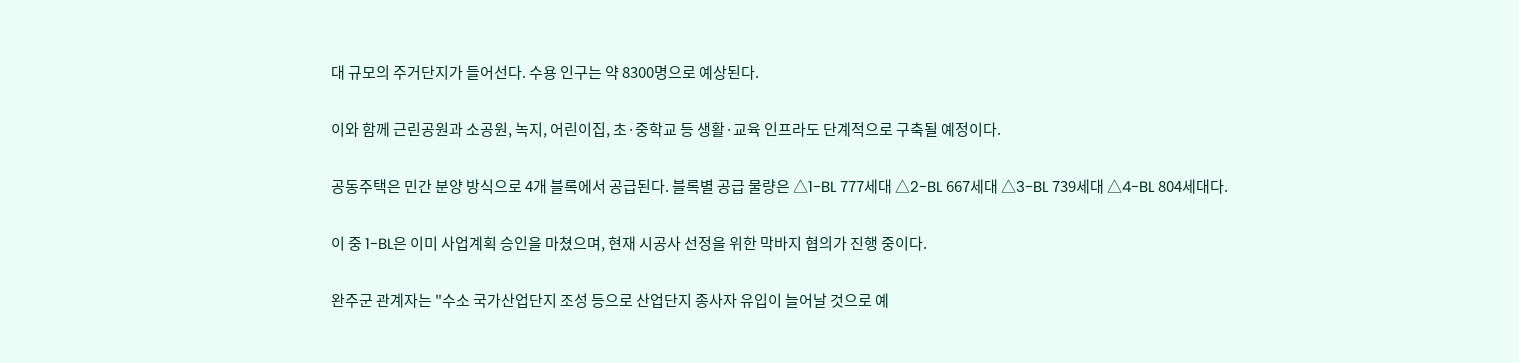대 규모의 주거단지가 들어선다. 수용 인구는 약 8300명으로 예상된다.

이와 함께 근린공원과 소공원, 녹지, 어린이집, 초·중학교 등 생활·교육 인프라도 단계적으로 구축될 예정이다.

공동주택은 민간 분양 방식으로 4개 블록에서 공급된다. 블록별 공급 물량은 △1-BL 777세대 △2-BL 667세대 △3-BL 739세대 △4-BL 804세대다.

이 중 1-BL은 이미 사업계획 승인을 마쳤으며, 현재 시공사 선정을 위한 막바지 협의가 진행 중이다.

완주군 관계자는 "수소 국가산업단지 조성 등으로 산업단지 종사자 유입이 늘어날 것으로 예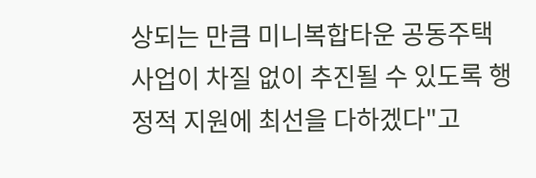상되는 만큼 미니복합타운 공동주택 사업이 차질 없이 추진될 수 있도록 행정적 지원에 최선을 다하겠다"고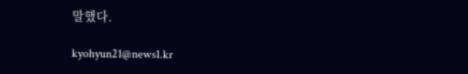말했다.

kyohyun21@news1.kr